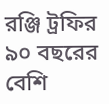রঞ্জি ট্রফির ৯০ বছরের বেশি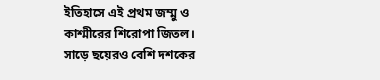ইতিহাসে এই প্রথম জম্মু ও কাশ্মীরের শিরোপা জিতল। সাড়ে ছয়েরও বেশি দশকের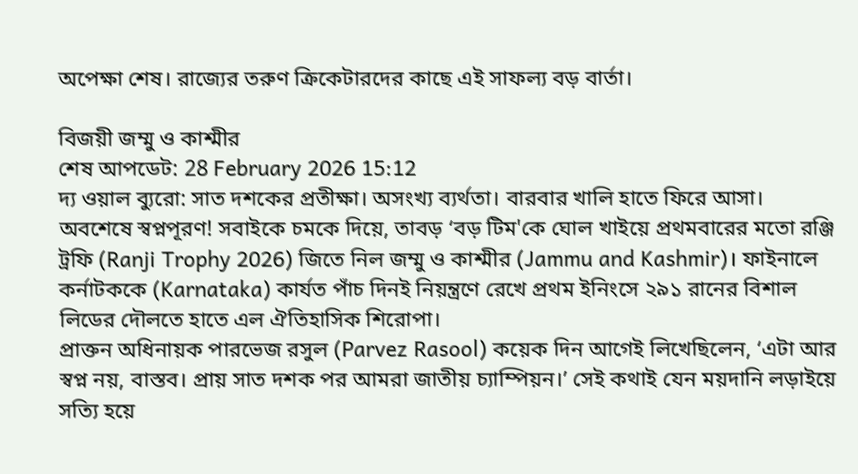অপেক্ষা শেষ। রাজ্যের তরুণ ক্রিকেটারদের কাছে এই সাফল্য বড় বার্তা।

বিজয়ী জম্মু ও কাশ্মীর
শেষ আপডেট: 28 February 2026 15:12
দ্য ওয়াল ব্যুরো: সাত দশকের প্রতীক্ষা। অসংখ্য ব্যর্থতা। বারবার খালি হাতে ফিরে আসা। অবশেষে স্বপ্নপূরণ! সবাইকে চমকে দিয়ে, তাবড় ‘বড় টিম'কে ঘোল খাইয়ে প্রথমবারের মতো রঞ্জি ট্রফি (Ranji Trophy 2026) জিতে নিল জম্মু ও কাশ্মীর (Jammu and Kashmir)। ফাইনালে কর্নাটককে (Karnataka) কার্যত পাঁচ দিনই নিয়ন্ত্রণে রেখে প্রথম ইনিংসে ২৯১ রানের বিশাল লিডের দৌলতে হাতে এল ঐতিহাসিক শিরোপা।
প্রাক্তন অধিনায়ক পারভেজ রসুল (Parvez Rasool) কয়েক দিন আগেই লিখেছিলেন, ‘এটা আর স্বপ্ন নয়, বাস্তব। প্রায় সাত দশক পর আমরা জাতীয় চ্যাম্পিয়ন।’ সেই কথাই যেন ময়দানি লড়াইয়ে সত্যি হয়ে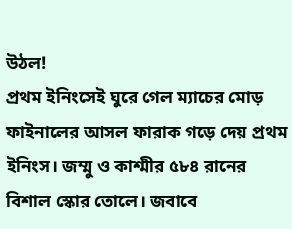উঠল!
প্রথম ইনিংসেই ঘুরে গেল ম্যাচের মোড়
ফাইনালের আসল ফারাক গড়ে দেয় প্রথম ইনিংস। জম্মু ও কাশ্মীর ৫৮৪ রানের বিশাল স্কোর তোলে। জবাবে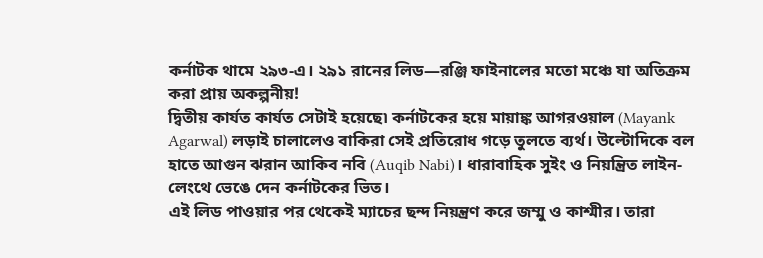কর্নাটক থামে ২৯৩-এ। ২৯১ রানের লিড—রঞ্জি ফাইনালের মতো মঞ্চে যা অতিক্রম করা প্রায় অকল্পনীয়!
দ্বিতীয় কার্যত কার্যত সেটাই হয়েছে৷ কর্নাটকের হয়ে মায়াঙ্ক আগরওয়াল (Mayank Agarwal) লড়াই চালালেও বাকিরা সেই প্রতিরোধ গড়ে তুলতে ব্যর্থ। উল্টোদিকে বল হাতে আগুন ঝরান আকিব নবি (Auqib Nabi)। ধারাবাহিক সুইং ও নিয়ন্ত্রিত লাইন-লেংথে ভেঙে দেন কর্নাটকের ভিত।
এই লিড পাওয়ার পর থেকেই ম্যাচের ছন্দ নিয়ন্ত্রণ করে জম্মু ও কাশ্মীর। তারা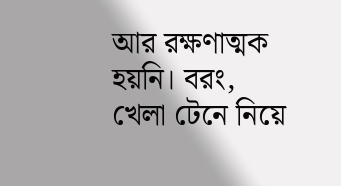আর রক্ষণাত্মক হয়নি। বরং, খেলা টেনে নিয়ে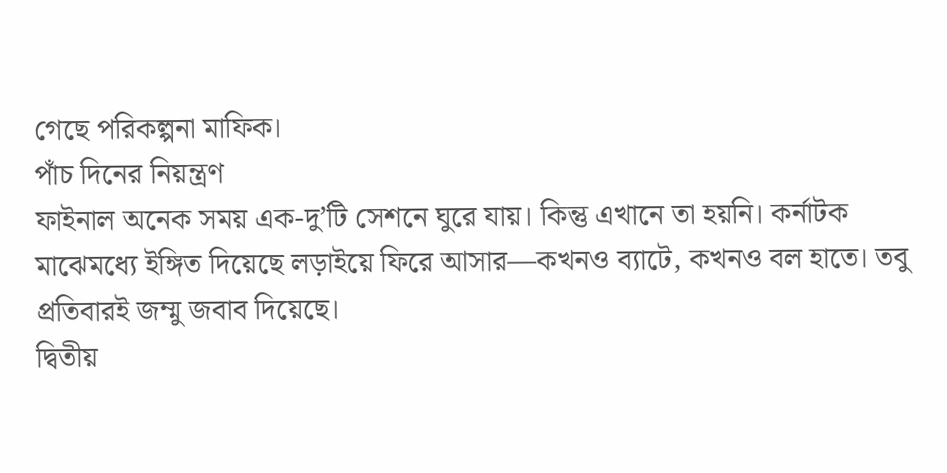গেছে পরিকল্পনা মাফিক।
পাঁচ দিনের নিয়ন্ত্রণ
ফাইনাল অনেক সময় এক-দু’টি সেশনে ঘুরে যায়। কিন্তু এখানে তা হয়নি। কর্নাটক মাঝেমধ্যে ইঙ্গিত দিয়েছে লড়াইয়ে ফিরে আসার—কখনও ব্যাটে, কখনও বল হাতে। তবু প্রতিবারই জম্মু জবাব দিয়েছে।
দ্বিতীয়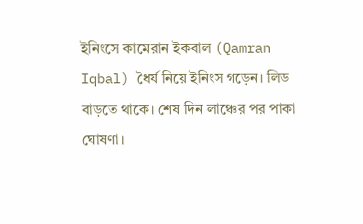ইনিংসে কামেরান ইকবাল (Qamran Iqbal) ধৈর্য নিয়ে ইনিংস গড়েন। লিড বাড়তে থাকে। শেষ দিন লাঞ্চের পর পাকা ঘোষণা।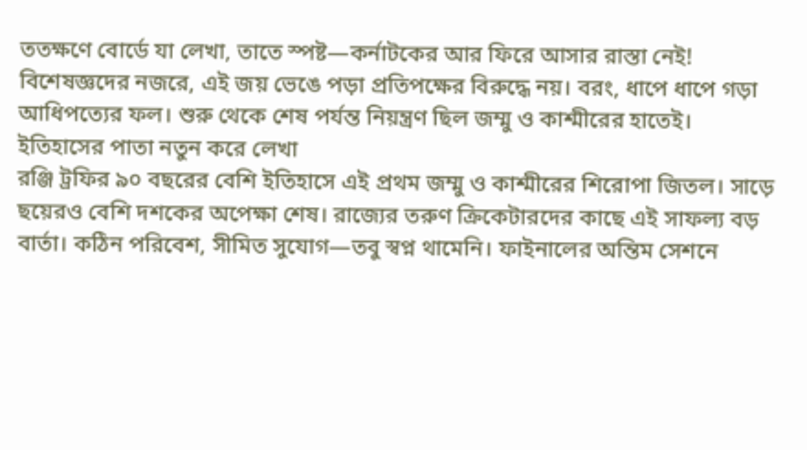ততক্ষণে বোর্ডে যা লেখা, তাতে স্পষ্ট—কর্নাটকের আর ফিরে আসার রাস্তা নেই!
বিশেষজ্ঞদের নজরে, এই জয় ভেঙে পড়া প্রতিপক্ষের বিরুদ্ধে নয়। বরং, ধাপে ধাপে গড়া আধিপত্যের ফল। শুরু থেকে শেষ পর্যন্ত নিয়ন্ত্রণ ছিল জম্মু ও কাশ্মীরের হাতেই।
ইতিহাসের পাতা নতুন করে লেখা
রঞ্জি ট্রফির ৯০ বছরের বেশি ইতিহাসে এই প্রথম জম্মু ও কাশ্মীরের শিরোপা জিতল। সাড়ে ছয়েরও বেশি দশকের অপেক্ষা শেষ। রাজ্যের তরুণ ক্রিকেটারদের কাছে এই সাফল্য বড় বার্তা। কঠিন পরিবেশ, সীমিত সুযোগ—তবু স্বপ্ন থামেনি। ফাইনালের অন্তিম সেশনে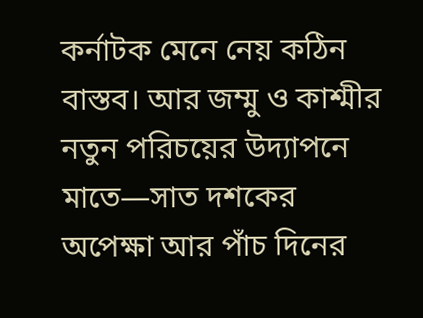কর্নাটক মেনে নেয় কঠিন বাস্তব। আর জম্মু ও কাশ্মীর নতুন পরিচয়ের উদ্যাপনে মাতে—সাত দশকের অপেক্ষা আর পাঁচ দিনের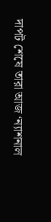দাপট শেষে তারা আজ ‘ন্যাশনাল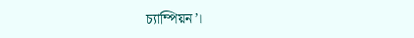চ্যাম্পিয়ন’।